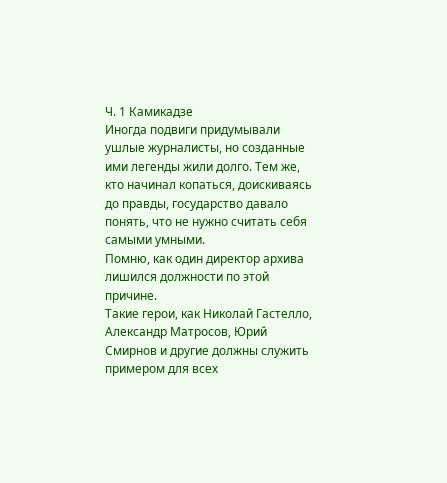Ч. 1 Камикадзе
Иногда подвиги придумывали ушлые журналисты, но созданные ими легенды жили долго. Тем же, кто начинал копаться, доискиваясь до правды, государство давало понять, что не нужно считать себя самыми умными.
Помню, как один директор архива лишился должности по этой причине.
Такие герои, как Николай Гастелло, Александр Матросов, Юрий Смирнов и другие должны служить примером для всех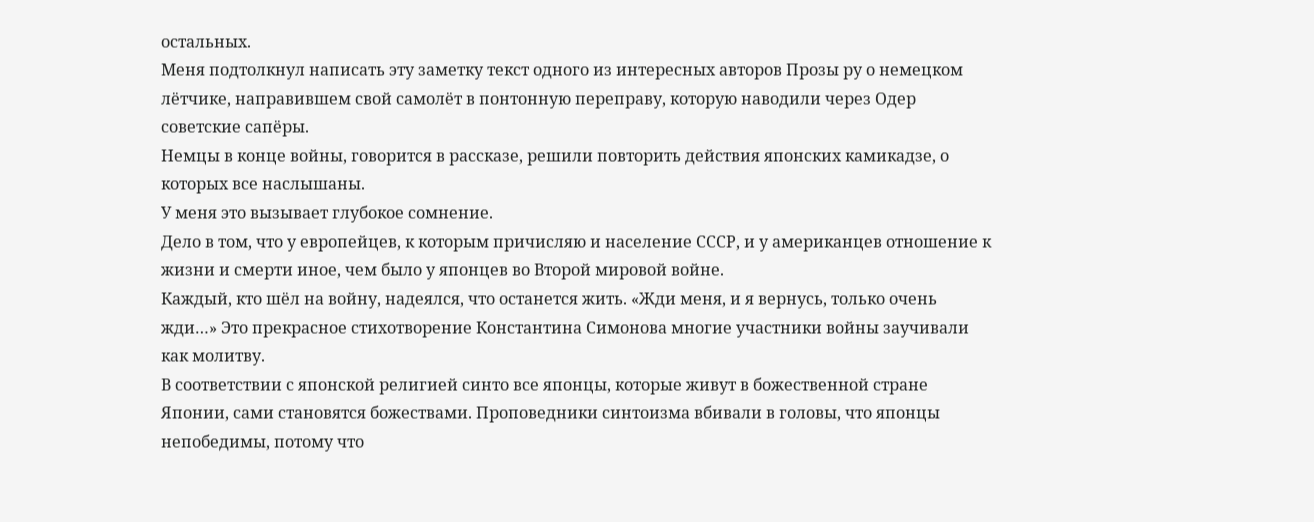остальных.
Меня подтолкнул написать эту заметку текст одного из интересных авторов Прозы ру о немецком лётчике, направившем свой самолёт в понтонную переправу, которую наводили через Одер советские сапёры.
Немцы в конце войны, говорится в рассказе, решили повторить действия японских камикадзе, о которых все наслышаны.
У меня это вызывает глубокое сомнение.
Дело в том, что у европейцев, к которым причисляю и население СССР, и у американцев отношение к жизни и смерти иное, чем было у японцев во Второй мировой войне.
Каждый, кто шёл на войну, надеялся, что останется жить. «Жди меня, и я вернусь, только очень жди…» Это прекрасное стихотворение Константина Симонова многие участники войны заучивали как молитву.
В соответствии с японской религией синто все японцы, которые живут в божественной стране Японии, сами становятся божествами. Проповедники синтоизма вбивали в головы, что японцы непобедимы, потому что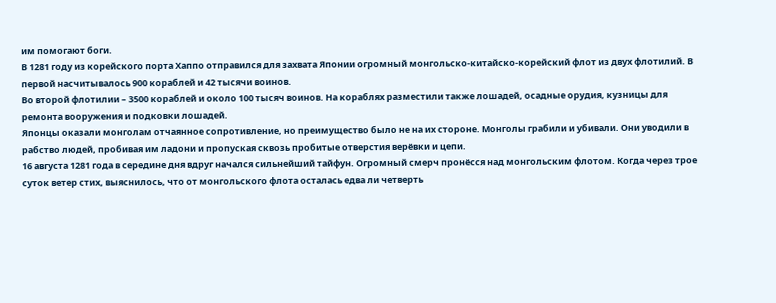им помогают боги.
В 1281 году из корейского порта Хаппо отправился для захвата Японии огромный монгольско-китайско-корейский флот из двух флотилий. В первой насчитывалось 900 кораблей и 42 тысячи воинов.
Во второй флотилии – 3500 кораблей и около 100 тысяч воинов. На кораблях разместили также лошадей, осадные орудия, кузницы для ремонта вооружения и подковки лошадей.
Японцы оказали монголам отчаянное сопротивление, но преимущество было не на их стороне. Монголы грабили и убивали. Они уводили в рабство людей, пробивая им ладони и пропуская сквозь пробитые отверстия верёвки и цепи.
16 августа 1281 года в середине дня вдруг начался сильнейший тайфун. Огромный смерч пронёсся над монгольским флотом. Когда через трое суток ветер стих, выяснилось, что от монгольского флота осталась едва ли четверть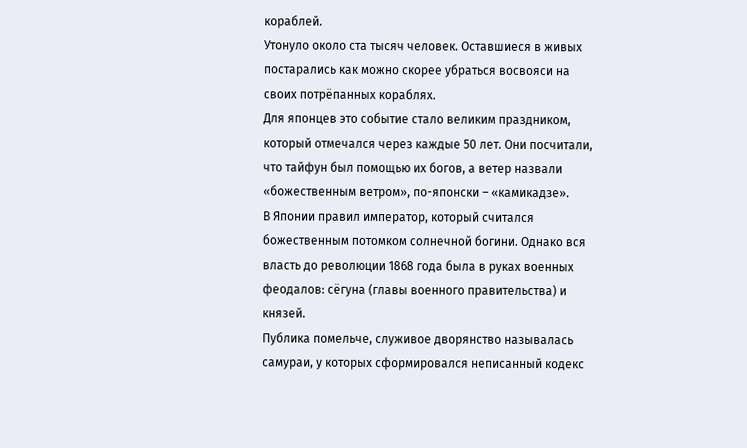кораблей.
Утонуло около ста тысяч человек. Оставшиеся в живых постарались как можно скорее убраться восвояси на своих потрёпанных кораблях.
Для японцев это событие стало великим праздником, который отмечался через каждые 50 лет. Они посчитали, что тайфун был помощью их богов, а ветер назвали «божественным ветром», по-японски – «камикадзе».
В Японии правил император, который считался божественным потомком солнечной богини. Однако вся власть до революции 1868 года была в руках военных феодалов: сёгуна (главы военного правительства) и князей.
Публика помельче, служивое дворянство называлась самураи, у которых сформировался неписанный кодекс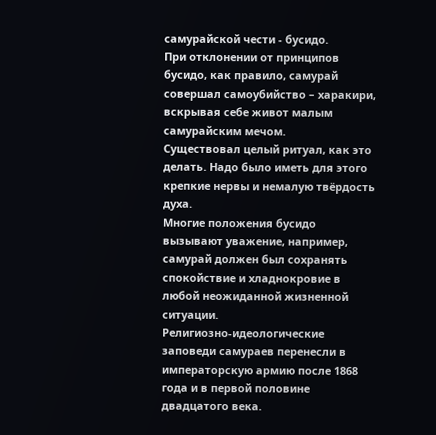самурайской чести - бусидо.
При отклонении от принципов бусидо, как правило, самурай совершал самоубийство – харакири, вскрывая себе живот малым самурайским мечом.
Существовал целый ритуал, как это делать. Надо было иметь для этого крепкие нервы и немалую твёрдость духа.
Многие положения бусидо вызывают уважение, например, самурай должен был сохранять спокойствие и хладнокровие в любой неожиданной жизненной ситуации.
Религиозно-идеологические заповеди самураев перенесли в императорскую армию после 1868 года и в первой половине двадцатого века.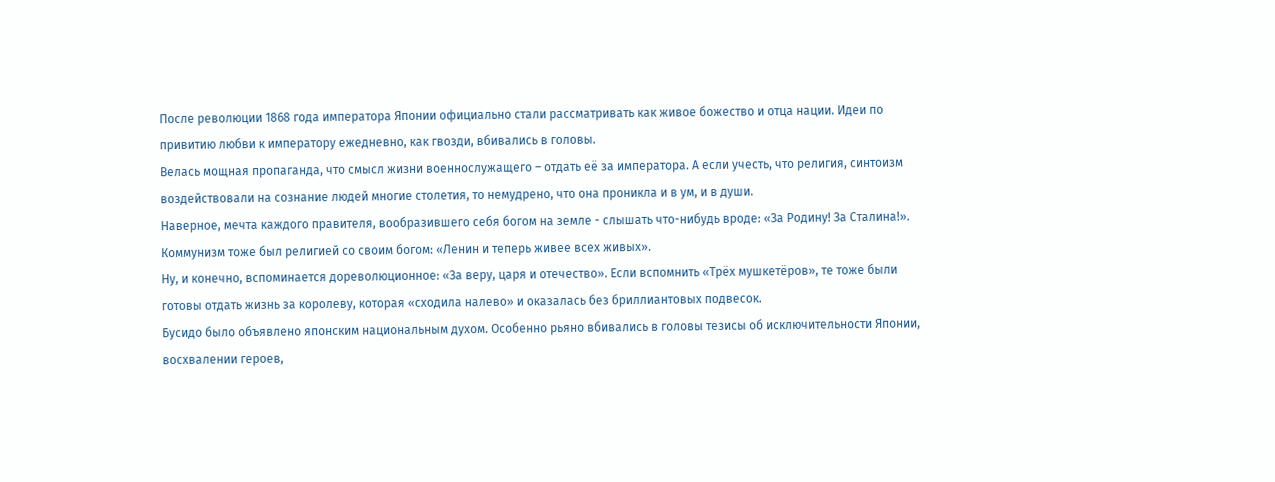После революции 1868 года императора Японии официально стали рассматривать как живое божество и отца нации. Идеи по привитию любви к императору ежедневно, как гвозди, вбивались в головы.
Велась мощная пропаганда, что смысл жизни военнослужащего – отдать её за императора. А если учесть, что религия, синтоизм воздействовали на сознание людей многие столетия, то немудрено, что она проникла и в ум, и в души.
Наверное, мечта каждого правителя, вообразившего себя богом на земле - слышать что-нибудь вроде: «За Родину! За Сталина!». Коммунизм тоже был религией со своим богом: «Ленин и теперь живее всех живых».
Ну, и конечно, вспоминается дореволюционное: «За веру, царя и отечество». Если вспомнить «Трёх мушкетёров», те тоже были готовы отдать жизнь за королеву, которая «сходила налево» и оказалась без бриллиантовых подвесок.
Бусидо было объявлено японским национальным духом. Особенно рьяно вбивались в головы тезисы об исключительности Японии, восхвалении героев,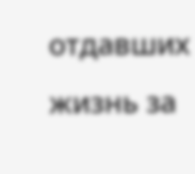отдавших жизнь за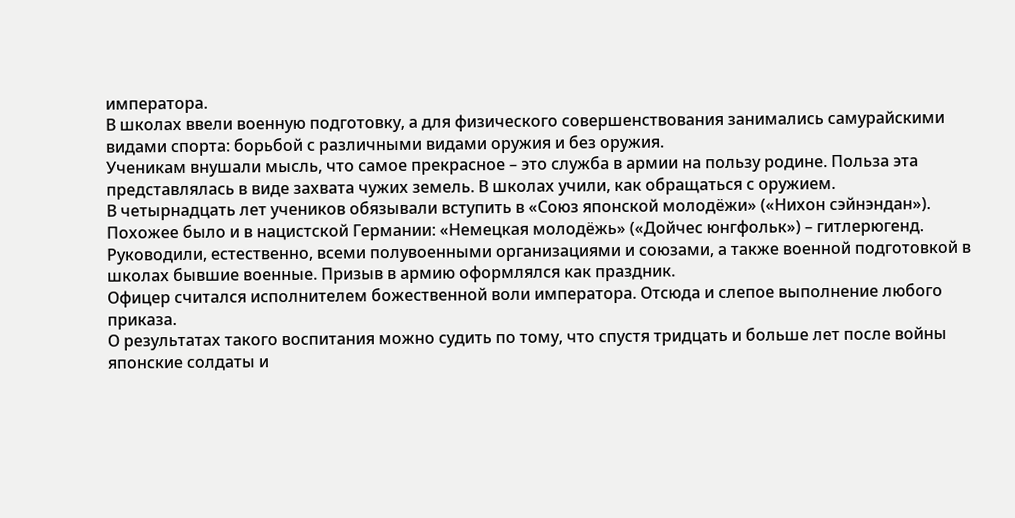императора.
В школах ввели военную подготовку, а для физического совершенствования занимались самурайскими видами спорта: борьбой с различными видами оружия и без оружия.
Ученикам внушали мысль, что самое прекрасное – это служба в армии на пользу родине. Польза эта представлялась в виде захвата чужих земель. В школах учили, как обращаться с оружием.
В четырнадцать лет учеников обязывали вступить в «Союз японской молодёжи» («Нихон сэйнэндан»).
Похожее было и в нацистской Германии: «Немецкая молодёжь» («Дойчес юнгфольк») – гитлерюгенд.
Руководили, естественно, всеми полувоенными организациями и союзами, а также военной подготовкой в школах бывшие военные. Призыв в армию оформлялся как праздник.
Офицер считался исполнителем божественной воли императора. Отсюда и слепое выполнение любого приказа.
О результатах такого воспитания можно судить по тому, что спустя тридцать и больше лет после войны японские солдаты и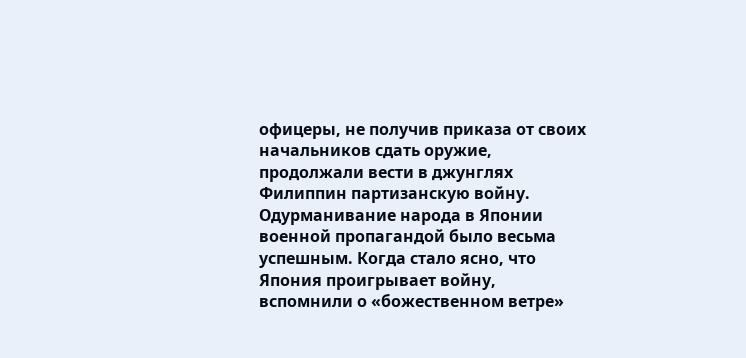офицеры, не получив приказа от своих начальников сдать оружие, продолжали вести в джунглях Филиппин партизанскую войну.
Одурманивание народа в Японии военной пропагандой было весьма успешным. Когда стало ясно, что Япония проигрывает войну, вспомнили о «божественном ветре»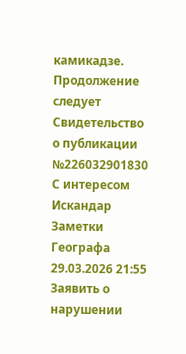камикадзе.
Продолжение следует
Свидетельство о публикации №226032901830
С интересом
Искандар
Заметки Географа 29.03.2026 21:55 Заявить о нарушении